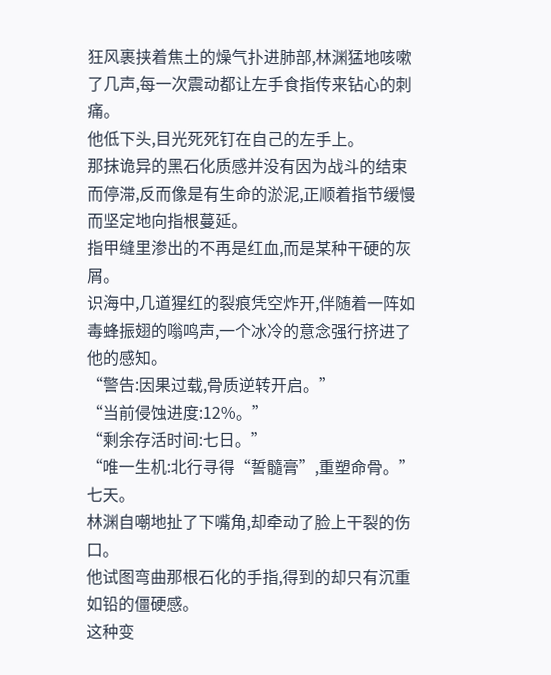狂风裹挟着焦土的燥气扑进肺部,林渊猛地咳嗽了几声,每一次震动都让左手食指传来钻心的刺痛。
他低下头,目光死死钉在自己的左手上。
那抹诡异的黑石化质感并没有因为战斗的结束而停滞,反而像是有生命的淤泥,正顺着指节缓慢而坚定地向指根蔓延。
指甲缝里渗出的不再是红血,而是某种干硬的灰屑。
识海中,几道猩红的裂痕凭空炸开,伴随着一阵如毒蜂振翅的嗡鸣声,一个冰冷的意念强行挤进了他的感知。
“警告:因果过载,骨质逆转开启。”
“当前侵蚀进度:12%。”
“剩余存活时间:七日。”
“唯一生机:北行寻得“誓髓膏”,重塑命骨。”
七天。
林渊自嘲地扯了下嘴角,却牵动了脸上干裂的伤口。
他试图弯曲那根石化的手指,得到的却只有沉重如铅的僵硬感。
这种变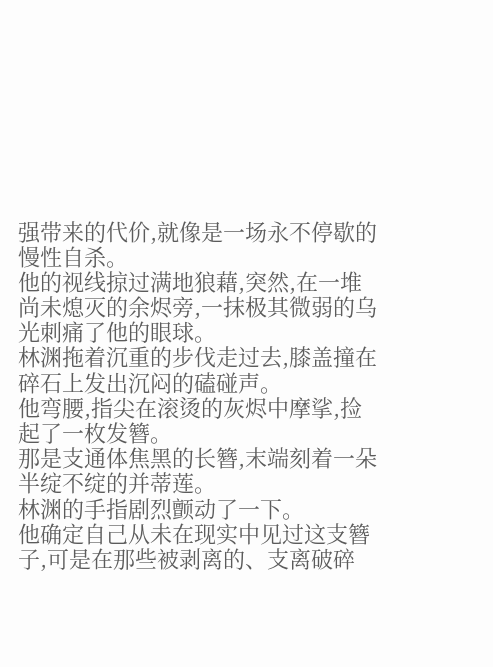强带来的代价,就像是一场永不停歇的慢性自杀。
他的视线掠过满地狼藉,突然,在一堆尚未熄灭的余烬旁,一抹极其微弱的乌光刺痛了他的眼球。
林渊拖着沉重的步伐走过去,膝盖撞在碎石上发出沉闷的磕碰声。
他弯腰,指尖在滚烫的灰烬中摩挲,捡起了一枚发簪。
那是支通体焦黑的长簪,末端刻着一朵半绽不绽的并蒂莲。
林渊的手指剧烈颤动了一下。
他确定自己从未在现实中见过这支簪子,可是在那些被剥离的、支离破碎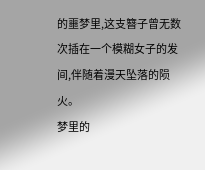的噩梦里,这支簪子曾无数次插在一个模糊女子的发间,伴随着漫天坠落的陨火。
梦里的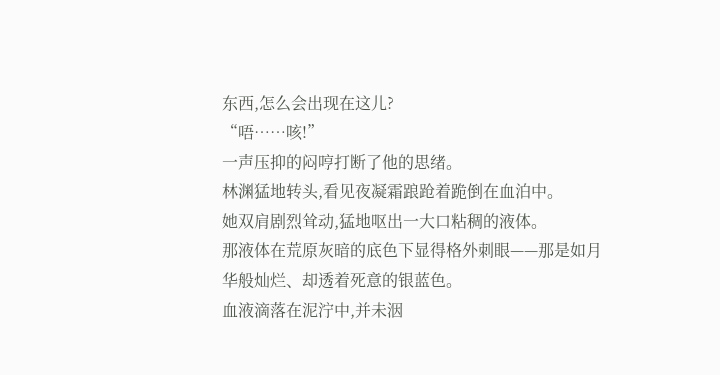东西,怎么会出现在这儿?
“唔……咳!”
一声压抑的闷哼打断了他的思绪。
林渊猛地转头,看见夜凝霜踉跄着跪倒在血泊中。
她双肩剧烈耸动,猛地呕出一大口粘稠的液体。
那液体在荒原灰暗的底色下显得格外刺眼——那是如月华般灿烂、却透着死意的银蓝色。
血液滴落在泥泞中,并未洇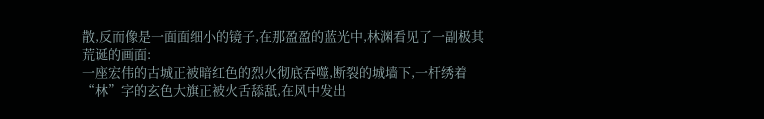散,反而像是一面面细小的镜子,在那盈盈的蓝光中,林渊看见了一副极其荒诞的画面:
一座宏伟的古城正被暗红色的烈火彻底吞噬,断裂的城墙下,一杆绣着“林”字的玄色大旗正被火舌舔舐,在风中发出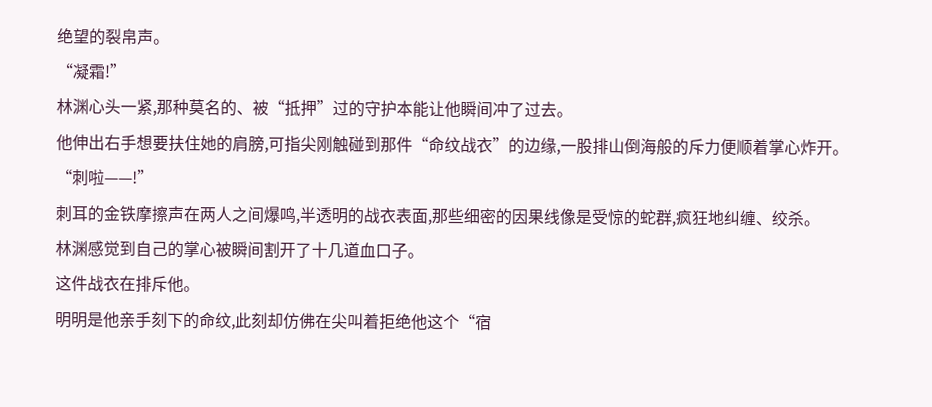绝望的裂帛声。
“凝霜!”
林渊心头一紧,那种莫名的、被“抵押”过的守护本能让他瞬间冲了过去。
他伸出右手想要扶住她的肩膀,可指尖刚触碰到那件“命纹战衣”的边缘,一股排山倒海般的斥力便顺着掌心炸开。
“刺啦——!”
刺耳的金铁摩擦声在两人之间爆鸣,半透明的战衣表面,那些细密的因果线像是受惊的蛇群,疯狂地纠缠、绞杀。
林渊感觉到自己的掌心被瞬间割开了十几道血口子。
这件战衣在排斥他。
明明是他亲手刻下的命纹,此刻却仿佛在尖叫着拒绝他这个“宿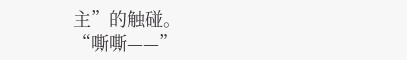主”的触碰。
“嘶嘶——”